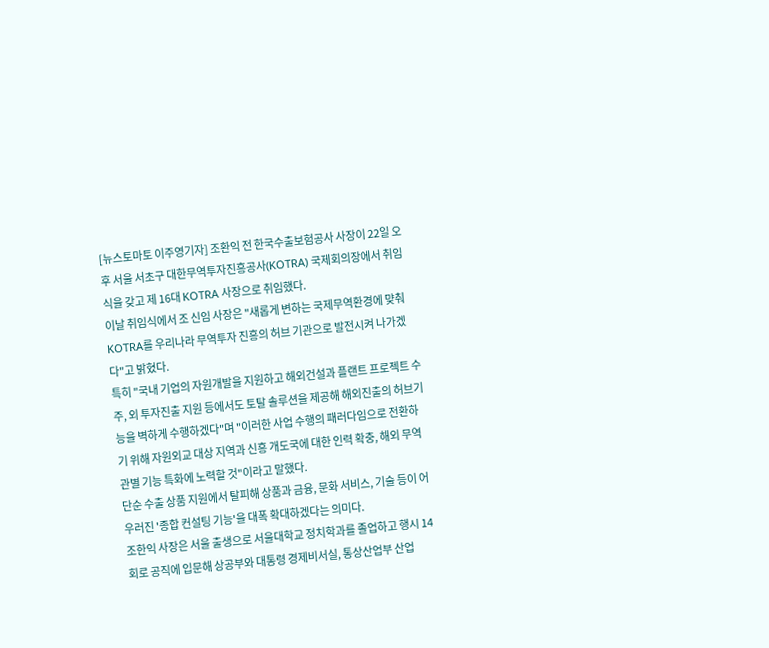[뉴스토마토 이주영기자] 조환익 전 한국수출보험공사 사장이 22일 오후 서울 서초구 대한무역투자진흥공사(KOTRA) 국제회의장에서 취임식을 갖고 제 16대 KOTRA 사장으로 취임했다.
이날 취임식에서 조 신임 사장은 "새롭게 변하는 국제무역환경에 먖춰 KOTRA를 우리나라 무역투자 진흥의 허브 기관으로 발전시켜 나가겠다"고 밝혔다.
특히 "국내 기업의 자원개발을 지원하고 해외건설과 플랜트 프로젝트 수주, 외 투자진출 지원 등에서도 토탈 솔루션을 제공해 해외진출의 허브기능을 벽하게 수행하겠다"며 "이러한 사업 수행의 패러다임으로 전환하기 위해 자원외교 대상 지역과 신흥 개도국에 대한 인력 확충, 해외 무역관별 기능 특화에 노력할 것"이라고 말했다.
단순 수출 상품 지원에서 탈피해 상품과 금융, 문화 서비스, 기술 등이 어우러진 '종합 컨설팅 기능'을 대폭 확대하겠다는 의미다.
조한익 사장은 서울 출생으로 서울대학교 정치학과를 졸업하고 행시 14회로 공직에 입문해 상공부와 대통령 경제비서실, 통상산업부 산업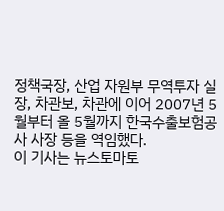정책국장, 산업 자원부 무역투자 실장, 차관보, 차관에 이어 2007년 5월부터 올 5월까지 한국수출보험공사 사장 등을 역임했다.
이 기사는 뉴스토마토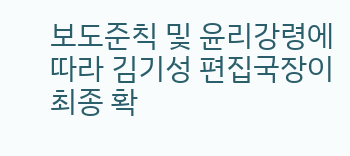보도준칙 및 윤리강령에 따라 김기성 편집국장이 최종 확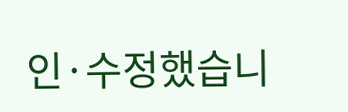인·수정했습니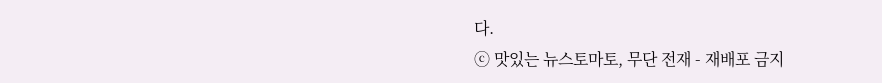다.
ⓒ 맛있는 뉴스토마토, 무단 전재 - 재배포 금지